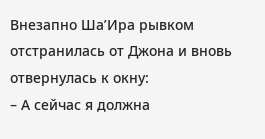Внезапно Ша’Ира рывком отстранилась от Джона и вновь отвернулась к окну:
– А сейчас я должна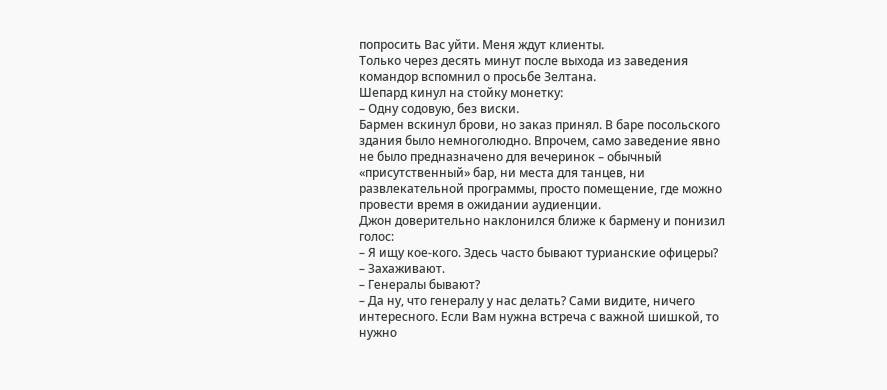попросить Вас уйти. Меня ждут клиенты.
Только через десять минут после выхода из заведения командор вспомнил о просьбе Зелтана.
Шепард кинул на стойку монетку:
– Одну содовую, без виски.
Бармен вскинул брови, но заказ принял. В баре посольского здания было немноголюдно. Впрочем, само заведение явно не было предназначено для вечеринок – обычный «присутственный» бар, ни места для танцев, ни развлекательной программы, просто помещение, где можно провести время в ожидании аудиенции.
Джон доверительно наклонился ближе к бармену и понизил голос:
– Я ищу кое-кого. Здесь часто бывают турианские офицеры?
– Захаживают.
– Генералы бывают?
– Да ну, что генералу у нас делать? Сами видите, ничего интересного. Если Вам нужна встреча с важной шишкой, то нужно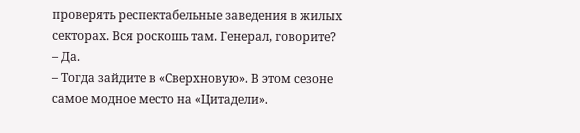проверять респектабельные заведения в жилых секторах. Вся роскошь там. Генерал, говорите?
– Да.
– Тогда зайдите в «Сверхновую». В этом сезоне самое модное место на «Цитадели».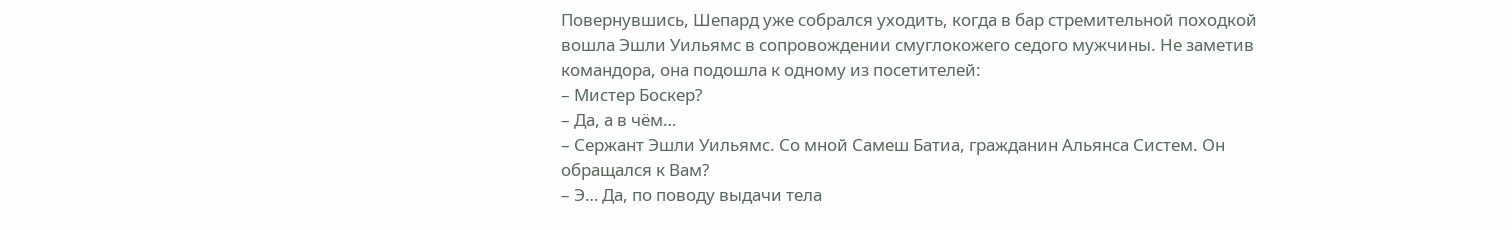Повернувшись, Шепард уже собрался уходить, когда в бар стремительной походкой вошла Эшли Уильямс в сопровождении смуглокожего седого мужчины. Не заметив командора, она подошла к одному из посетителей:
– Мистер Боскер?
– Да, а в чём…
– Сержант Эшли Уильямс. Со мной Самеш Батиа, гражданин Альянса Систем. Он обращался к Вам?
– Э… Да, по поводу выдачи тела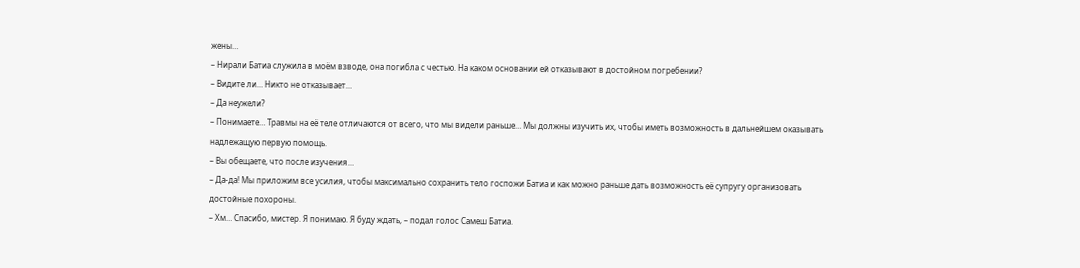жены…
– Нирали Батиа служила в моём взводе, она погибла с честью. На каком основании ей отказывают в достойном погребении?
– Видите ли… Никто не отказывает…
– Да неужели?
– Понимаете… Травмы на её теле отличаются от всего, что мы видели раньше… Мы должны изучить их, чтобы иметь возможность в дальнейшем оказывать надлежащую первую помощь.
– Вы обещаете, что после изучения…
– Да-да! Мы приложим все усилия, чтобы максимально сохранить тело госпожи Батиа и как можно раньше дать возможность её супругу организовать достойные похороны.
– Хм… Спасибо, мистер. Я понимаю. Я буду ждать, – подал голос Самеш Батиа.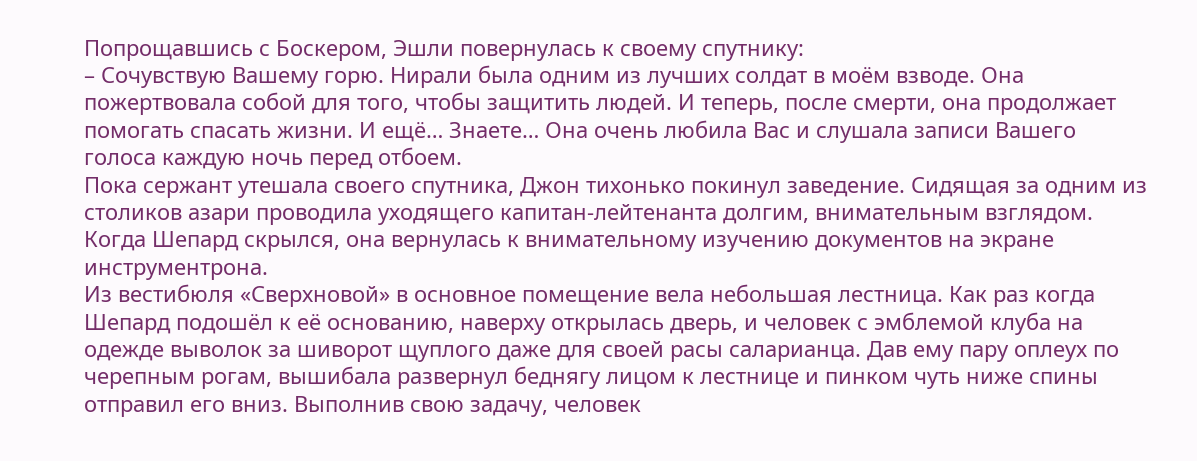Попрощавшись с Боскером, Эшли повернулась к своему спутнику:
– Сочувствую Вашему горю. Нирали была одним из лучших солдат в моём взводе. Она пожертвовала собой для того, чтобы защитить людей. И теперь, после смерти, она продолжает помогать спасать жизни. И ещё… Знаете… Она очень любила Вас и слушала записи Вашего голоса каждую ночь перед отбоем.
Пока сержант утешала своего спутника, Джон тихонько покинул заведение. Сидящая за одним из столиков азари проводила уходящего капитан-лейтенанта долгим, внимательным взглядом. Когда Шепард скрылся, она вернулась к внимательному изучению документов на экране инструментрона.
Из вестибюля «Сверхновой» в основное помещение вела небольшая лестница. Как раз когда Шепард подошёл к её основанию, наверху открылась дверь, и человек с эмблемой клуба на одежде выволок за шиворот щуплого даже для своей расы саларианца. Дав ему пару оплеух по черепным рогам, вышибала развернул беднягу лицом к лестнице и пинком чуть ниже спины отправил его вниз. Выполнив свою задачу, человек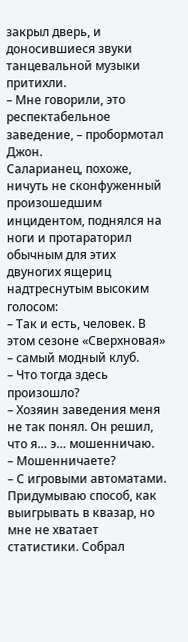закрыл дверь, и доносившиеся звуки танцевальной музыки притихли.
– Мне говорили, это респектабельное заведение, – пробормотал Джон.
Саларианец, похоже, ничуть не сконфуженный произошедшим инцидентом, поднялся на ноги и протараторил обычным для этих двуногих ящериц надтреснутым высоким голосом:
– Так и есть, человек. В этом сезоне «Сверхновая» – самый модный клуб.
– Что тогда здесь произошло?
– Хозяин заведения меня не так понял. Он решил, что я… э… мошенничаю.
– Мошенничаете?
– С игровыми автоматами. Придумываю способ, как выигрывать в квазар, но мне не хватает статистики. Собрал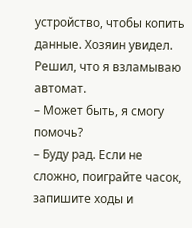устройство, чтобы копить данные. Хозяин увидел. Решил, что я взламываю автомат.
– Может быть, я смогу помочь?
– Буду рад. Если не сложно, поиграйте часок, запишите ходы и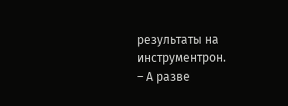результаты на инструментрон.
– А разве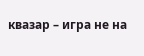квазар – игра не на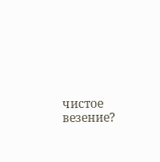чистое везение?